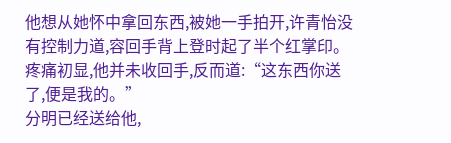他想从她怀中拿回东西,被她一手拍开,许青怡没有控制力道,容回手背上登时起了半个红掌印。
疼痛初显,他并未收回手,反而道:“这东西你送了,便是我的。”
分明已经送给他,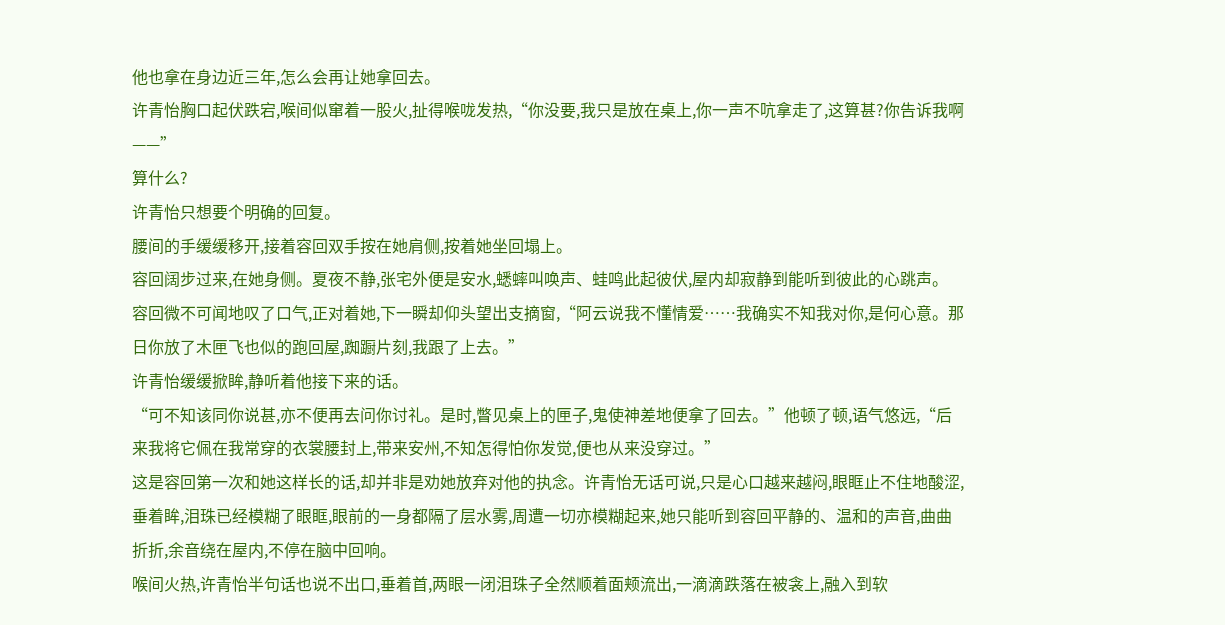他也拿在身边近三年,怎么会再让她拿回去。
许青怡胸口起伏跌宕,喉间似窜着一股火,扯得喉咙发热,“你没要,我只是放在桌上,你一声不吭拿走了,这算甚?你告诉我啊——”
算什么?
许青怡只想要个明确的回复。
腰间的手缓缓移开,接着容回双手按在她肩侧,按着她坐回塌上。
容回阔步过来,在她身侧。夏夜不静,张宅外便是安水,蟋蟀叫唤声、蛙鸣此起彼伏,屋内却寂静到能听到彼此的心跳声。
容回微不可闻地叹了口气,正对着她,下一瞬却仰头望出支摘窗,“阿云说我不懂情爱……我确实不知我对你,是何心意。那日你放了木匣飞也似的跑回屋,踟蹰片刻,我跟了上去。”
许青怡缓缓掀眸,静听着他接下来的话。
“可不知该同你说甚,亦不便再去问你讨礼。是时,瞥见桌上的匣子,鬼使神差地便拿了回去。”他顿了顿,语气悠远,“后来我将它佩在我常穿的衣裳腰封上,带来安州,不知怎得怕你发觉,便也从来没穿过。”
这是容回第一次和她这样长的话,却并非是劝她放弃对他的执念。许青怡无话可说,只是心口越来越闷,眼眶止不住地酸涩,垂着眸,泪珠已经模糊了眼眶,眼前的一身都隔了层水雾,周遭一切亦模糊起来,她只能听到容回平静的、温和的声音,曲曲折折,余音绕在屋内,不停在脑中回响。
喉间火热,许青怡半句话也说不出口,垂着首,两眼一闭泪珠子全然顺着面颊流出,一滴滴跌落在被衾上,融入到软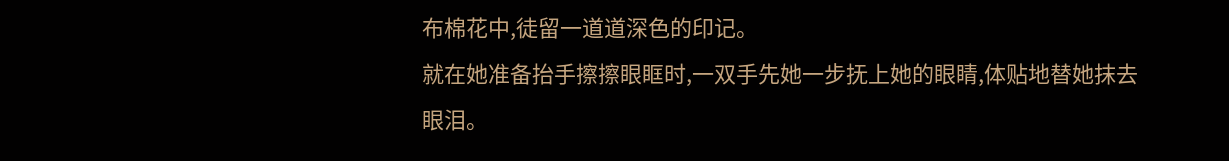布棉花中,徒留一道道深色的印记。
就在她准备抬手擦擦眼眶时,一双手先她一步抚上她的眼睛,体贴地替她抹去眼泪。